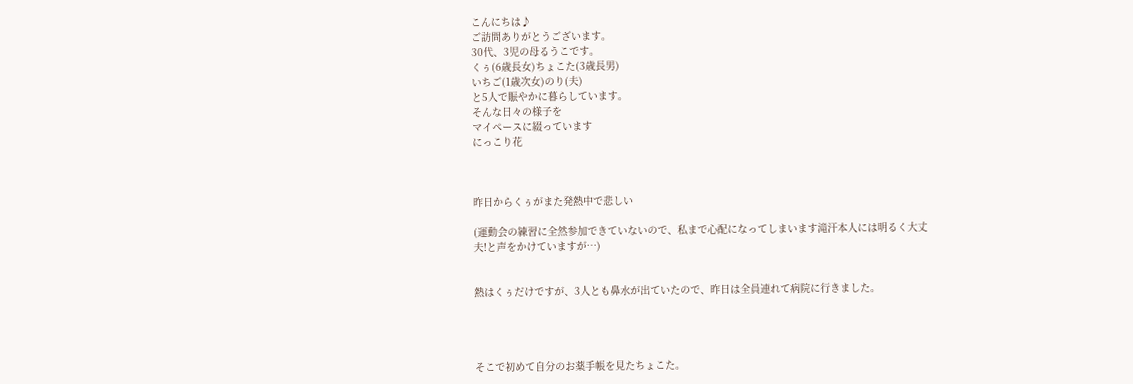こんにちは♪
ご訪問ありがとうございます。
30代、3児の母るうこです。
くぅ(6歳長女)ちょこた(3歳長男)
いちご(1歳次女)のり(夫)
と5人で賑やかに暮らしています。
そんな日々の様子を
マイペースに綴っています
にっこり花



昨日からくぅがまた発熱中で悲しい

(運動会の練習に全然参加できていないので、私まで心配になってしまいます滝汗本人には明るく大丈夫!と声をかけていますが…)


熱はくぅだけですが、3人とも鼻水が出ていたので、昨日は全員連れて病院に行きました。




そこで初めて自分のお薬手帳を見たちょこた。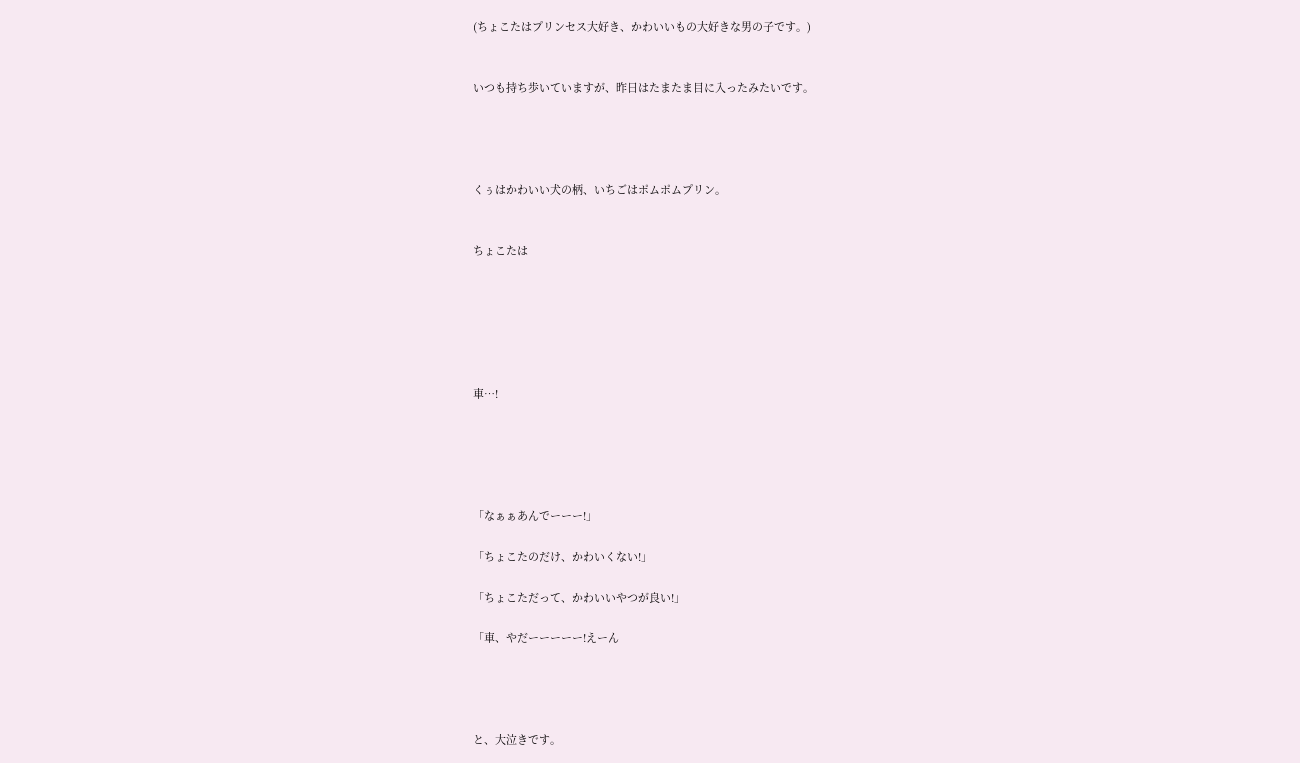(ちょこたはプリンセス大好き、かわいいもの大好きな男の子です。)


いつも持ち歩いていますが、昨日はたまたま目に入ったみたいです。




くぅはかわいい犬の柄、いちごはポムポムプリン。


ちょこたは






車…!





「なぁぁあんでーーー!」

「ちょこたのだけ、かわいくない!」

「ちょこただって、かわいいやつが良い!」

「車、やだーーーーー!えーん




と、大泣きです。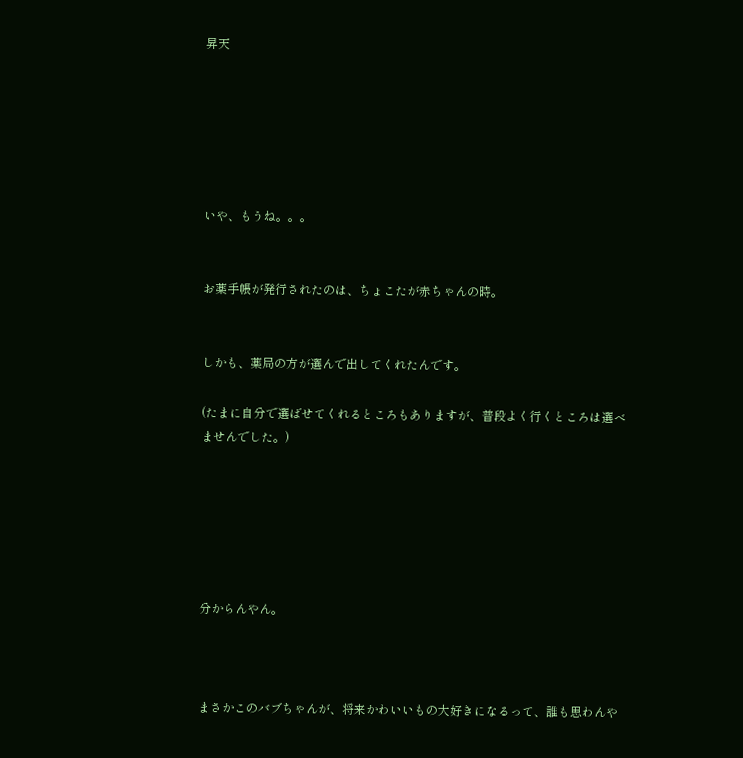昇天






いや、もうね。。。


お薬手帳が発行されたのは、ちょこたが赤ちゃんの時。


しかも、薬局の方が選んで出してくれたんです。

(たまに自分で選ばせてくれるところもありますが、普段よく行くところは選べませんでした。)






分からんやん。



まさかこのバブちゃんが、将来かわいいもの大好きになるって、誰も思わんや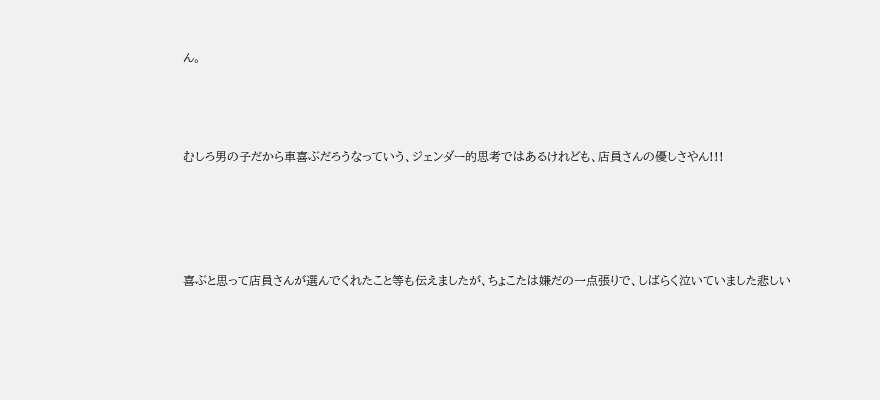ん。



むしろ男の子だから車喜ぶだろうなっていう、ジェンダー的思考ではあるけれども、店員さんの優しさやん!!!




喜ぶと思って店員さんが選んでくれたこと等も伝えましたが、ちょこたは嫌だの一点張りで、しばらく泣いていました悲しい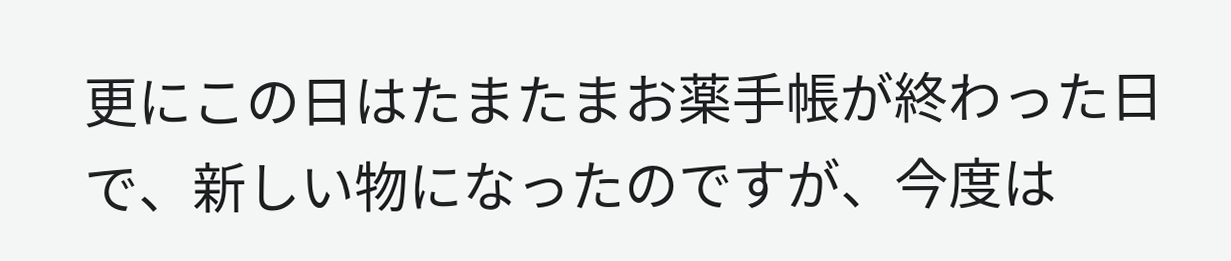更にこの日はたまたまお薬手帳が終わった日で、新しい物になったのですが、今度は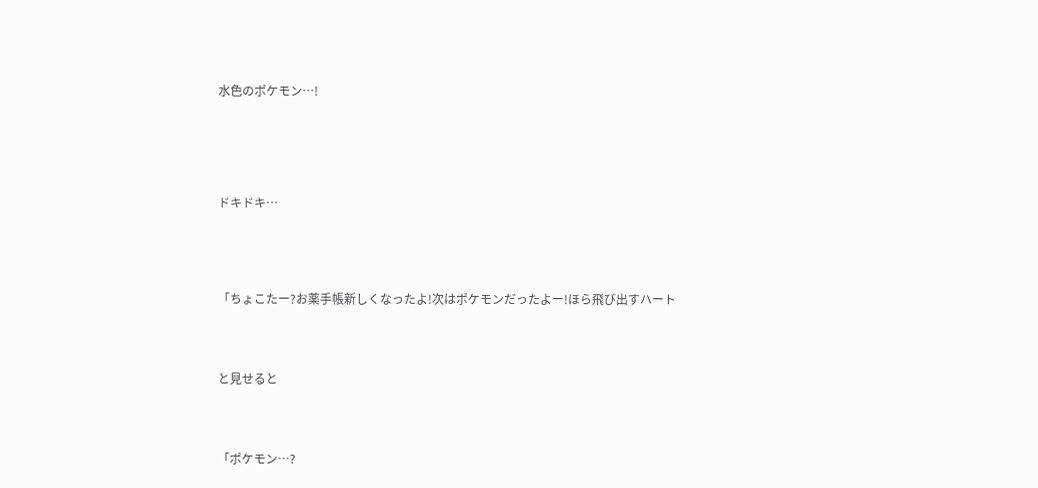水色のポケモン…!






ドキドキ…





「ちょこたー?お薬手帳新しくなったよ!次はポケモンだったよー!ほら飛び出すハート




と見せると




「ポケモン…?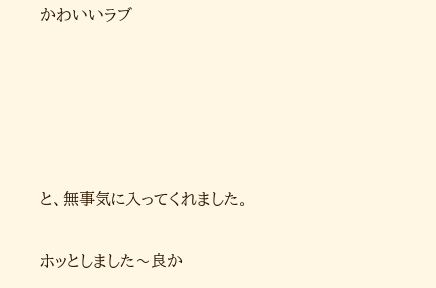かわいいラブ





と、無事気に入ってくれました。

ホッとしました〜良か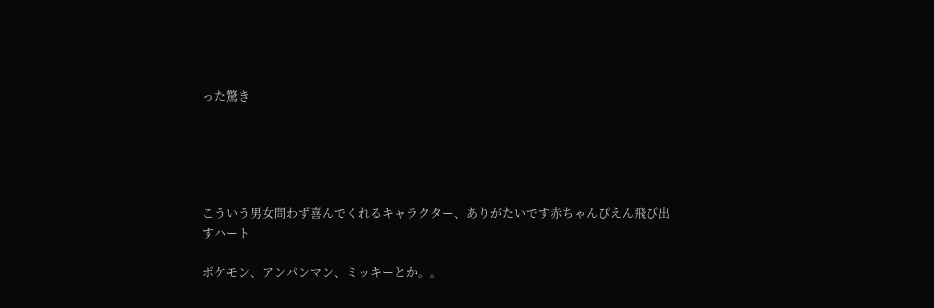った驚き





こういう男女問わず喜んでくれるキャラクター、ありがたいです赤ちゃんぴえん飛び出すハート

ポケモン、アンパンマン、ミッキーとか。。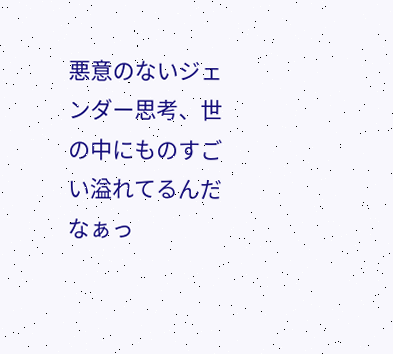悪意のないジェンダー思考、世の中にものすごい溢れてるんだなぁっ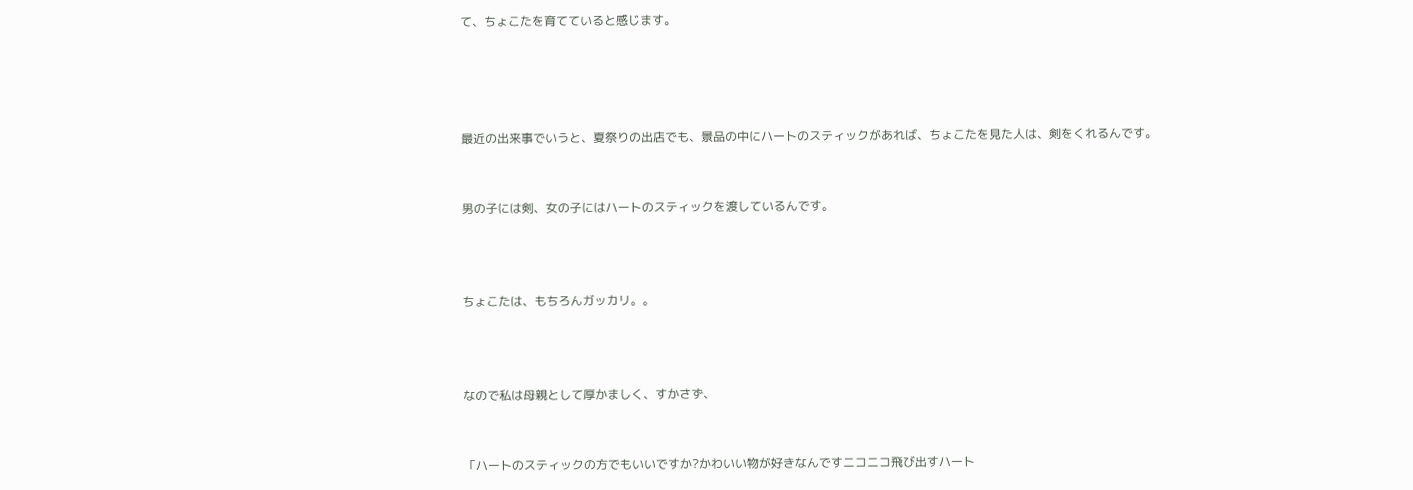て、ちょこたを育てていると感じます。




最近の出来事でいうと、夏祭りの出店でも、景品の中にハートのスティックがあれば、ちょこたを見た人は、剣をくれるんです。


男の子には剣、女の子にはハートのスティックを渡しているんです。



ちょこたは、もちろんガッカリ。。



なので私は母親として厚かましく、すかさず、


「ハートのスティックの方でもいいですか?かわいい物が好きなんですニコニコ飛び出すハート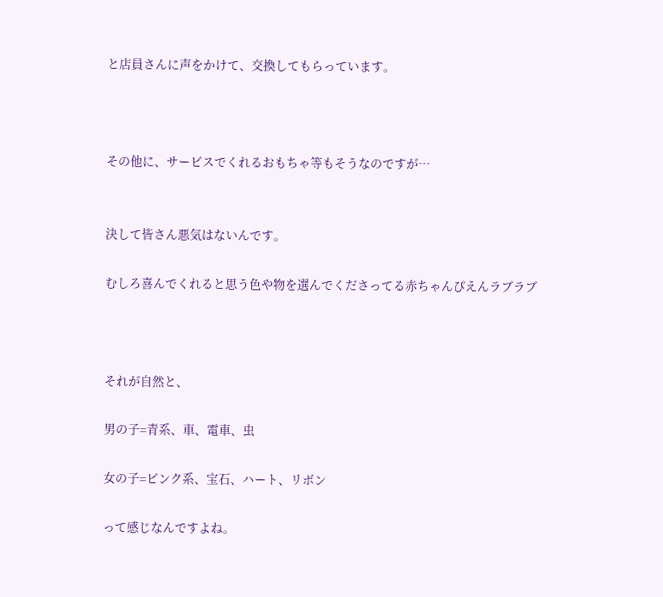と店員さんに声をかけて、交換してもらっています。



その他に、サービスでくれるおもちゃ等もそうなのですが…


決して皆さん悪気はないんです。

むしろ喜んでくれると思う色や物を選んでくださってる赤ちゃんぴえんラブラブ



それが自然と、

男の子=青系、車、電車、虫

女の子=ピンク系、宝石、ハート、リボン

って感じなんですよね。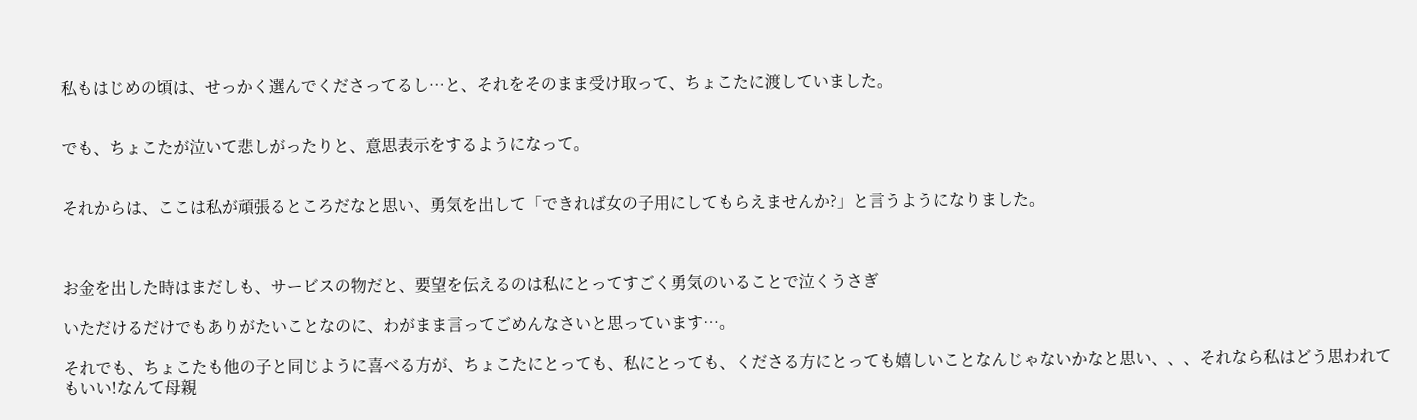私もはじめの頃は、せっかく選んでくださってるし…と、それをそのまま受け取って、ちょこたに渡していました。


でも、ちょこたが泣いて悲しがったりと、意思表示をするようになって。


それからは、ここは私が頑張るところだなと思い、勇気を出して「できれば女の子用にしてもらえませんか?」と言うようになりました。



お金を出した時はまだしも、サービスの物だと、要望を伝えるのは私にとってすごく勇気のいることで泣くうさぎ

いただけるだけでもありがたいことなのに、わがまま言ってごめんなさいと思っています…。

それでも、ちょこたも他の子と同じように喜べる方が、ちょこたにとっても、私にとっても、くださる方にとっても嬉しいことなんじゃないかなと思い、、、それなら私はどう思われてもいい!なんて母親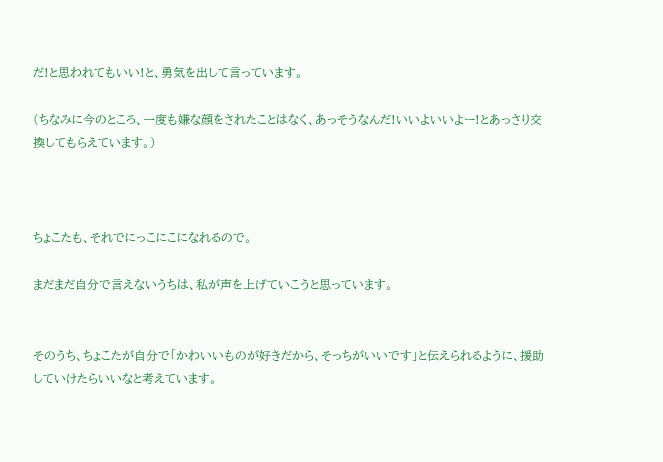だ!と思われてもいい!と、勇気を出して言っています。

(ちなみに今のところ、一度も嫌な顔をされたことはなく、あっそうなんだ!いいよいいよー!とあっさり交換してもらえています。)



ちょこたも、それでにっこにこになれるので。

まだまだ自分で言えないうちは、私が声を上げていこうと思っています。


そのうち、ちょこたが自分で「かわいいものが好きだから、そっちがいいです」と伝えられるように、援助していけたらいいなと考えています。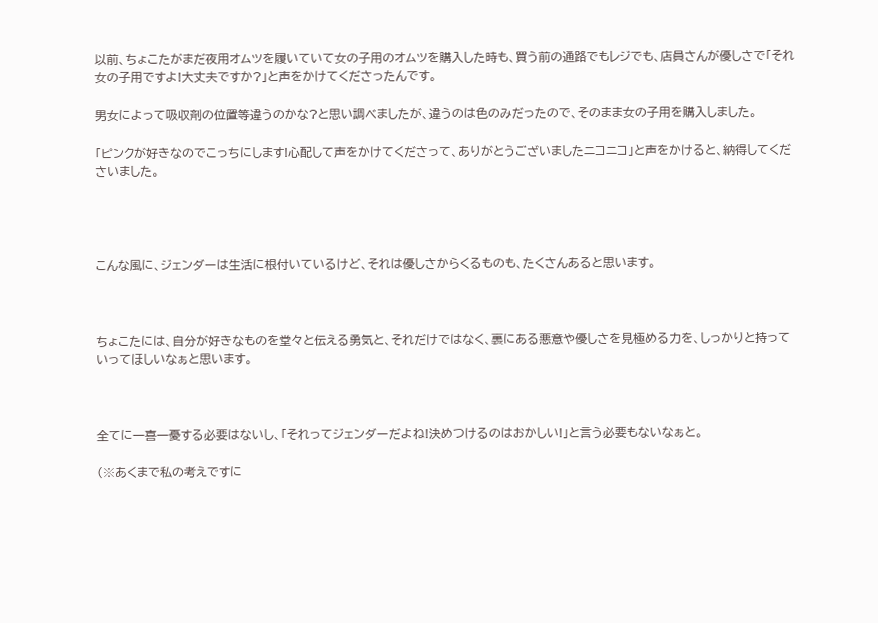以前、ちょこたがまだ夜用オムツを履いていて女の子用のオムツを購入した時も、買う前の通路でもレジでも、店員さんが優しさで「それ女の子用ですよ!大丈夫ですか?」と声をかけてくださったんです。

男女によって吸収剤の位置等違うのかな?と思い調べましたが、違うのは色のみだったので、そのまま女の子用を購入しました。

「ピンクが好きなのでこっちにします!心配して声をかけてくださって、ありがとうございましたニコニコ」と声をかけると、納得してくださいました。




こんな風に、ジェンダーは生活に根付いているけど、それは優しさからくるものも、たくさんあると思います。



ちょこたには、自分が好きなものを堂々と伝える勇気と、それだけではなく、裏にある悪意や優しさを見極める力を、しっかりと持っていってほしいなぁと思います。



全てに一喜一憂する必要はないし、「それってジェンダーだよね!決めつけるのはおかしい!」と言う必要もないなぁと。

(※あくまで私の考えですに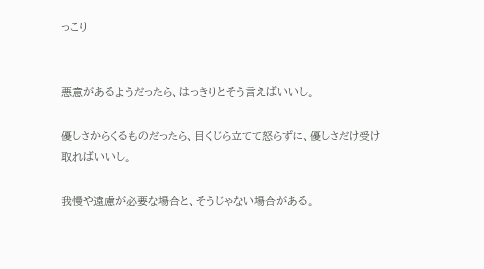っこり


悪意があるようだったら、はっきりとそう言えばいいし。

優しさからくるものだったら、目くじら立てて怒らずに、優しさだけ受け取ればいいし。

我慢や遠慮が必要な場合と、そうじゃない場合がある。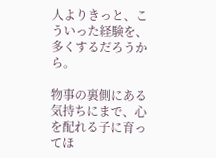人よりきっと、こういった経験を、多くするだろうから。

物事の裏側にある気持ちにまで、心を配れる子に育ってほ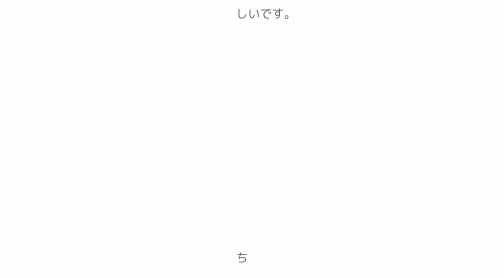しいです。











ち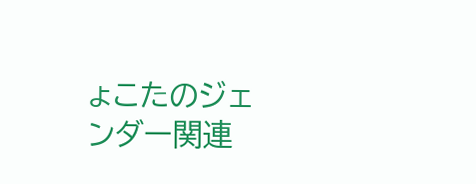ょこたのジェンダー関連